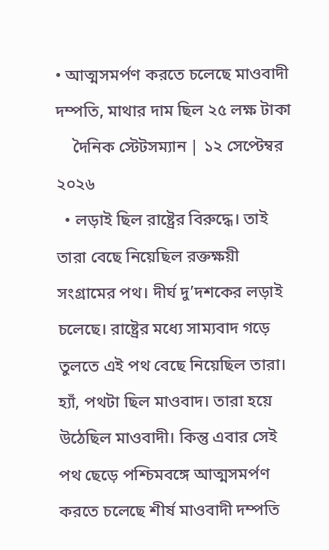• আত্মসমর্পণ করতে চলেছে মাওবাদী দম্পতি, মাথার দাম ছিল ২৫ লক্ষ টাকা
    দৈনিক স্টেটসম্যান | ১২ সেপ্টেম্বর ২০২৬
  • লড়াই ছিল রাষ্ট্রের বিরুদ্ধে। তাই তারা বেছে নিয়েছিল রক্তক্ষয়ী সংগ্রামের পথ। দীর্ঘ দু’দশকের লড়াই চলেছে। রাষ্ট্রের মধ্যে সাম্যবাদ গড়ে তুলতে এই পথ বেছে নিয়েছিল তারা। হ্যাঁ, পথটা ছিল মাওবাদ। তারা হয়ে উঠেছিল মাওবাদী। কিন্তু এবার সেই পথ ছেড়ে পশ্চিমবঙ্গে আত্মসমর্পণ করতে চলেছে শীর্ষ মাওবাদী দম্পতি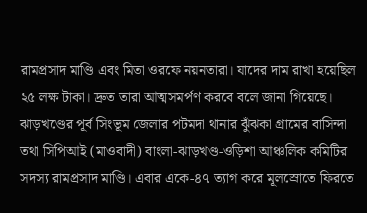রামপ্রসাদ মাণ্ডি এবং মিতা ওরফে নয়নতারা। যাদের দাম রাখা হয়েছিল ২৫ লক্ষ টাকা। দ্রুত তারা আত্মসমর্পণ করবে বলে জানা গিয়েছে। ঝাড়খণ্ডের পূর্ব সিংভূম জেলার পটমদা থানার ঝুঁঝকা গ্রামের বাসিন্দা তথা সিপিআই (মাওবাদী) বাংলা-ঝাড়খণ্ড-ওড়িশা আঞ্চলিক কমিটির সদস্য রামপ্রসাদ মাণ্ডি। এবার একে-৪৭ ত্যাগ করে মূলস্রোতে ফিরতে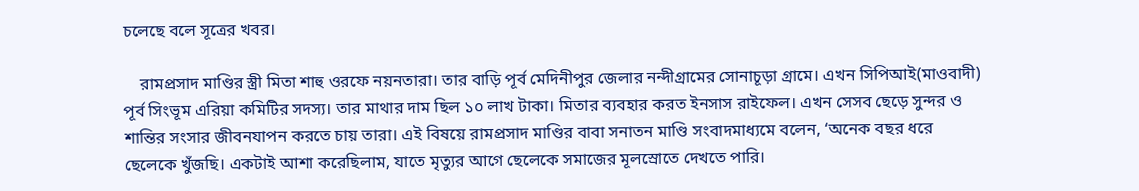চলেছে বলে সূত্রের খবর।

    রামপ্রসাদ মাণ্ডির স্ত্রী মিতা শাহু ওরফে নয়নতারা। তার বাড়ি পূর্ব মেদিনীপুর জেলার নন্দীগ্রামের সোনাচূড়া গ্রামে। এখন সিপিআই(মাওবাদী) পূর্ব সিংভূম এরিয়া কমিটির সদস্য। তার মাথার দাম ছিল ১০ লাখ টাকা। মিতার ব্যবহার করত ইনসাস রাইফেল। এখন সেসব ছেড়ে সুন্দর ও শান্তির সংসার জীবনযাপন করতে চায় তারা। এই বিষয়ে রামপ্রসাদ মাণ্ডির বাবা সনাতন মাণ্ডি সংবাদমাধ্যমে বলেন, ‘অনেক বছর ধরে ছেলেকে খুঁজছি। একটাই আশা করেছিলাম, যাতে মৃত্যুর আগে ছেলেকে সমাজের মূলস্রোতে দেখতে পারি।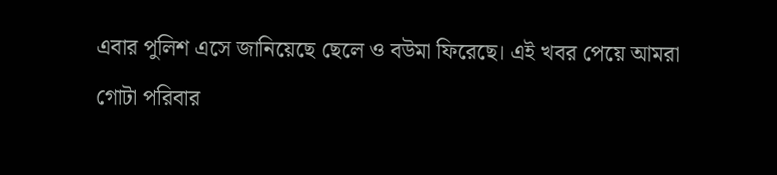এবার পুলিশ এসে জানিয়েছে ছেলে ও বউমা ফিরেছে। এই খবর পেয়ে আমরা গোটা পরিবার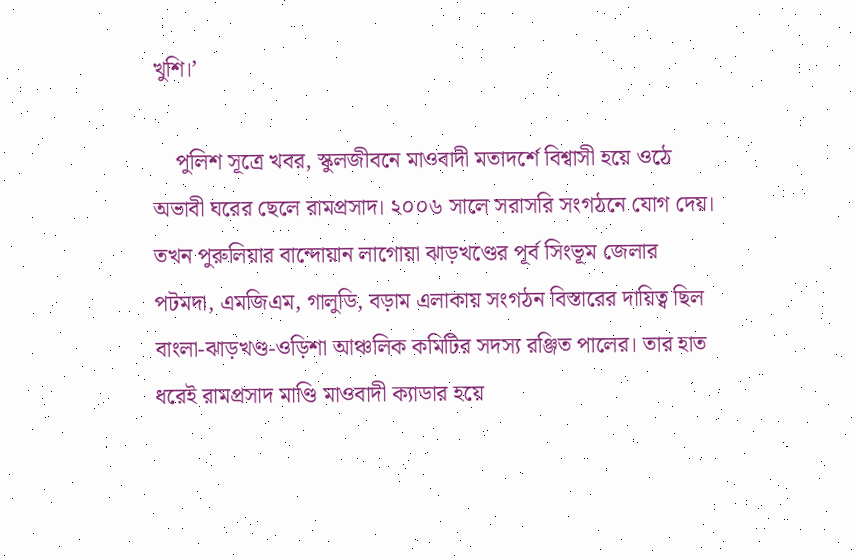খুশি।’

    পুলিশ সূত্রে খবর, স্কুলজীবনে মাওবাদী মতাদর্শে বিশ্বাসী হয়ে ওঠে অভাবী ঘরের ছেলে রামপ্রসাদ। ২০০৬ সালে সরাসরি সংগঠনে যোগ দেয়। তখন পুরুলিয়ার বান্দোয়ান লাগোয়া ঝাড়খণ্ডের পূর্ব সিংভূম জেলার পটমদা, এমজিএম, গালুডি, বড়াম এলাকায় সংগঠন বিস্তারের দায়িত্ব ছিল বাংলা-ঝাড়খণ্ড-ওড়িশা আঞ্চলিক কমিটির সদস্য রঞ্জিত পালের। তার হাত ধরেই রামপ্রসাদ মাণ্ডি মাওবাদী ক্যাডার হয়ে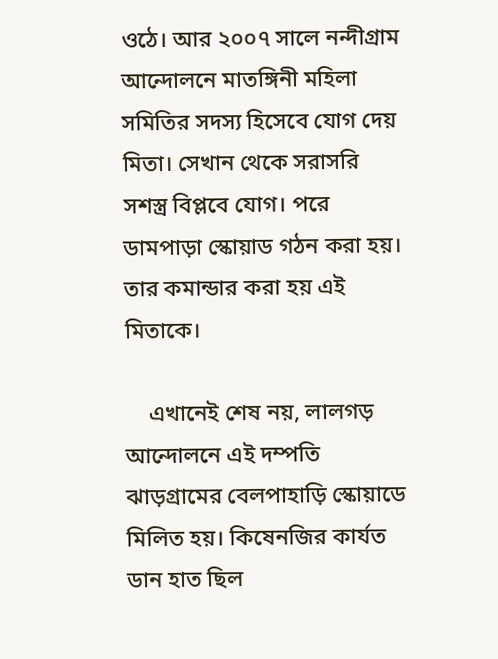ওঠে। আর ২০০৭ সালে নন্দীগ্রাম আন্দোলনে মাতঙ্গিনী মহিলা সমিতির সদস্য হিসেবে যোগ দেয় মিতা। সেখান থেকে সরাসরি সশস্ত্র বিপ্লবে যোগ। পরে ডামপাড়া স্কোয়াড গঠন করা হয়। তার কমান্ডার করা হয় এই মিতাকে।

    এখানেই শেষ নয়, লালগড় আন্দোলনে এই দম্পতি ঝাড়গ্রামের বেলপাহাড়ি স্কোয়াডে মিলিত হয়। কিষেনজির কার্যত ডান হাত ছিল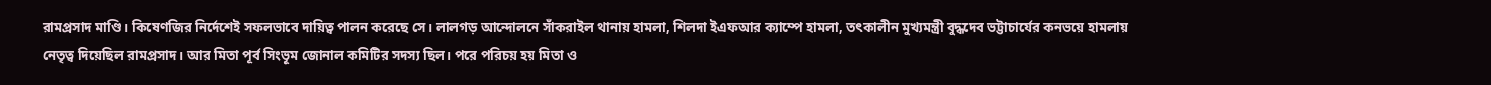রামপ্রসাদ মাণ্ডি। কিষেণজির নির্দেশেই সফলভাবে দায়িত্ব পালন করেছে সে। লালগড় আন্দোলনে সাঁকরাইল থানায় হামলা, শিলদা ইএফআর ক্যাম্পে হামলা, তৎকালীন মুখ্যমন্ত্রী বুদ্ধদেব ভট্টাচার্যের কনভয়ে হামলায় নেতৃত্ব দিয়েছিল রামপ্রসাদ। আর মিতা পূর্ব সিংভূম জোনাল কমিটির সদস্য ছিল। পরে পরিচয় হয় মিতা ও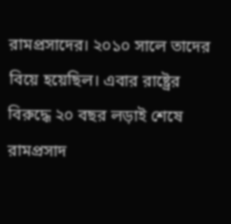রামপ্রসাদের। ২০১০ সালে তাদের বিয়ে হয়েছিল। এবার রাষ্ট্রের বিরুদ্ধে ২০ বছর লড়াই শেষে রামপ্রসাদ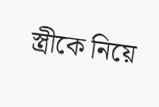স্ত্রীকে নিয়ে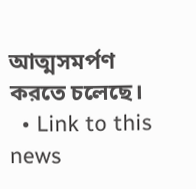আত্মসমর্পণ করতে চলেছে।
  • Link to this news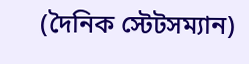(দৈনিক স্টেটসম্যান)